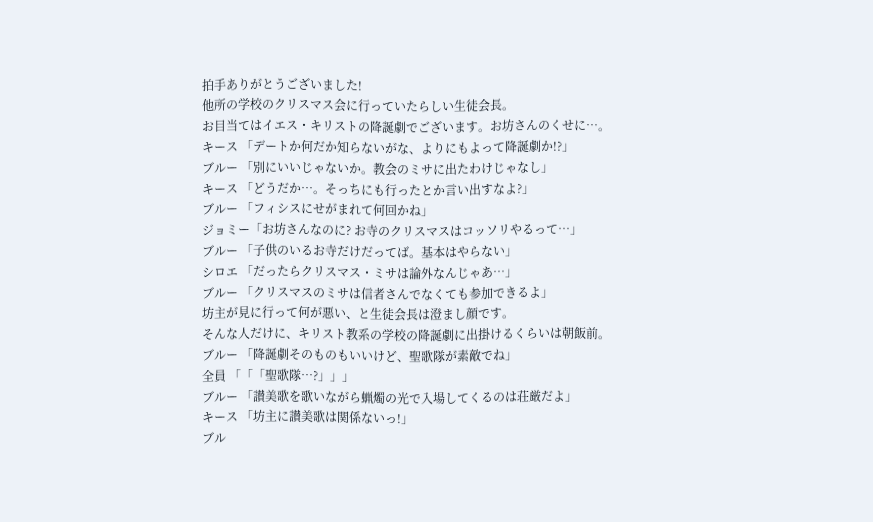拍手ありがとうございました!
他所の学校のクリスマス会に行っていたらしい生徒会長。
お目当てはイエス・キリストの降誕劇でございます。お坊さんのくせに…。
キース 「デートか何だか知らないがな、よりにもよって降誕劇か!?」
ブルー 「別にいいじゃないか。教会のミサに出たわけじゃなし」
キース 「どうだか…。そっちにも行ったとか言い出すなよ?」
ブルー 「フィシスにせがまれて何回かね」
ジョミー「お坊さんなのに? お寺のクリスマスはコッソリやるって…」
ブルー 「子供のいるお寺だけだってば。基本はやらない」
シロエ 「だったらクリスマス・ミサは論外なんじゃあ…」
ブルー 「クリスマスのミサは信者さんでなくても参加できるよ」
坊主が見に行って何が悪い、と生徒会長は澄まし顔です。
そんな人だけに、キリスト教系の学校の降誕劇に出掛けるくらいは朝飯前。
ブルー 「降誕劇そのものもいいけど、聖歌隊が素敵でね」
全員 「「「聖歌隊…?」」」
ブルー 「讃美歌を歌いながら蝋燭の光で入場してくるのは荘厳だよ」
キース 「坊主に讃美歌は関係ないっ!」
ブル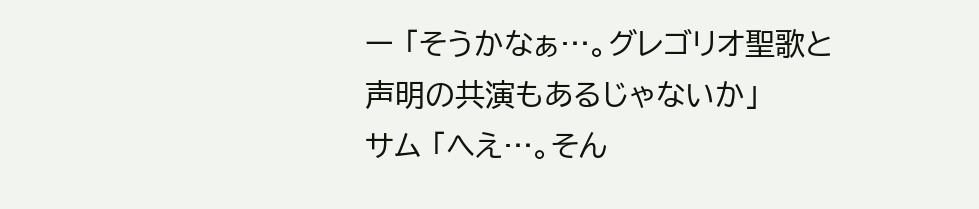ー 「そうかなぁ…。グレゴリオ聖歌と声明の共演もあるじゃないか」
サム 「へえ…。そん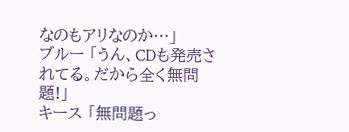なのもアリなのか…」
ブルー 「うん、CDも発売されてる。だから全く無問題!」
キース 「無問題っ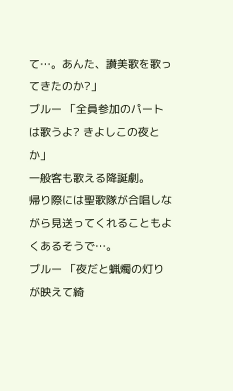て…。あんた、讃美歌を歌ってきたのか?」
ブルー 「全員参加のパートは歌うよ? きよしこの夜とか」
一般客も歌える降誕劇。
帰り際には聖歌隊が合唱しながら見送ってくれることもよくあるそうで…。
ブルー 「夜だと蝋燭の灯りが映えて綺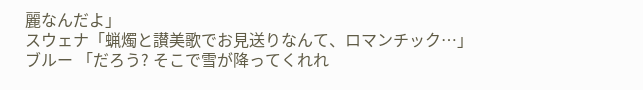麗なんだよ」
スウェナ「蝋燭と讃美歌でお見送りなんて、ロマンチック…」
ブルー 「だろう? そこで雪が降ってくれれ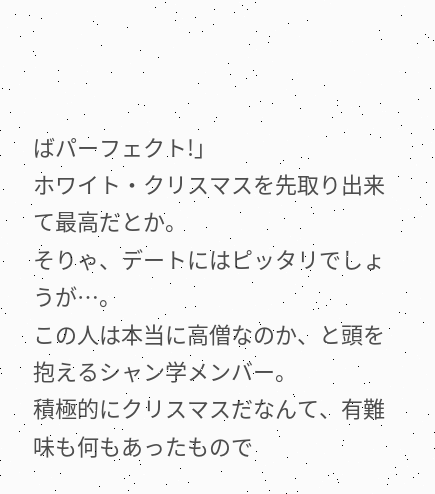ばパーフェクト!」
ホワイト・クリスマスを先取り出来て最高だとか。
そりゃ、デートにはピッタリでしょうが…。
この人は本当に高僧なのか、と頭を抱えるシャン学メンバー。
積極的にクリスマスだなんて、有難味も何もあったもので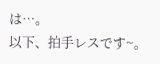は…。
以下、拍手レスです~。